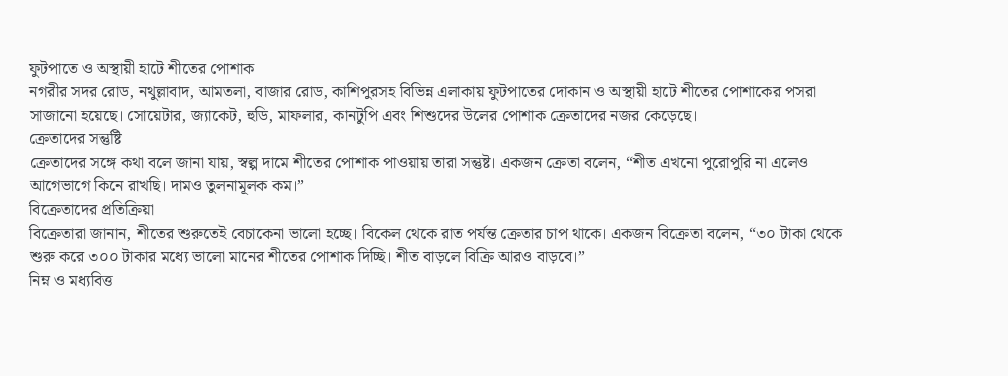ফুটপাতে ও অস্থায়ী হাটে শীতের পোশাক
নগরীর সদর রোড, নথুল্লাবাদ, আমতলা, বাজার রোড, কাশিপুরসহ বিভিন্ন এলাকায় ফুটপাতের দোকান ও অস্থায়ী হাটে শীতের পোশাকের পসরা সাজানো হয়েছে। সোয়েটার, জ্যাকেট, হুডি, মাফলার, কানটুপি এবং শিশুদের উলের পোশাক ক্রেতাদের নজর কেড়েছে।
ক্রেতাদের সন্তুষ্টি
ক্রেতাদের সঙ্গে কথা বলে জানা যায়, স্বল্প দামে শীতের পোশাক পাওয়ায় তারা সন্তুষ্ট। একজন ক্রেতা বলেন, “শীত এখনো পুরোপুরি না এলেও আগেভাগে কিনে রাখছি। দামও তুলনামূলক কম।”
বিক্রেতাদের প্রতিক্রিয়া
বিক্রেতারা জানান, শীতের শুরুতেই বেচাকেনা ভালো হচ্ছে। বিকেল থেকে রাত পর্যন্ত ক্রেতার চাপ থাকে। একজন বিক্রেতা বলেন, “৩০ টাকা থেকে শুরু করে ৩০০ টাকার মধ্যে ভালো মানের শীতের পোশাক দিচ্ছি। শীত বাড়লে বিক্রি আরও বাড়বে।”
নিম্ন ও মধ্যবিত্ত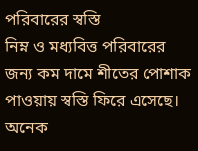পরিবারের স্বস্তি
নিম্ন ও মধ্যবিত্ত পরিবারের জন্য কম দামে শীতের পোশাক পাওয়ায় স্বস্তি ফিরে এসেছে। অনেক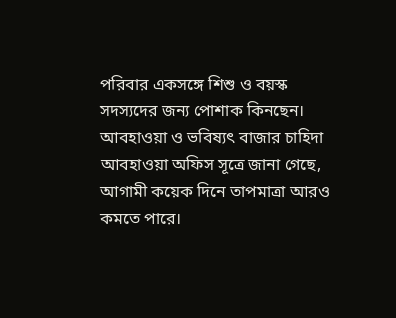পরিবার একসঙ্গে শিশু ও বয়স্ক সদস্যদের জন্য পোশাক কিনছেন।
আবহাওয়া ও ভবিষ্যৎ বাজার চাহিদা
আবহাওয়া অফিস সূত্রে জানা গেছে, আগামী কয়েক দিনে তাপমাত্রা আরও কমতে পারে।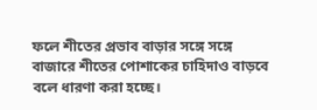ফলে শীতের প্রভাব বাড়ার সঙ্গে সঙ্গে বাজারে শীতের পোশাকের চাহিদাও বাড়বে বলে ধারণা করা হচ্ছে।